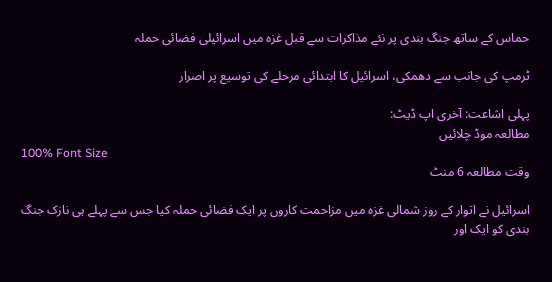حماس کے ساتھ جنگ بندی پر نئے مذاکرات سے قبل غزہ میں اسرائیلی فضائی حملہ

ٹرمپ کی جانب سے دھمکی، اسرائیل کا ابتدائی مرحلے کی توسیع پر اصرار

پہلی اشاعت: آخری اپ ڈیٹ:
مطالعہ موڈ چلائیں
100% Font Size
وقت مطالعہ 6 منٹ

اسرائیل نے اتوار کے روز شمالی غزہ میں مزاحمت کاروں پر ایک فضائی حملہ کیا جس سے پہلے ہی نازک جنگ بندی کو ایک اور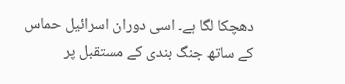دھچکا لگا ہے۔ اسی دوران اسرائیل حماس کے ساتھ جنگ بندی کے مستقبل پر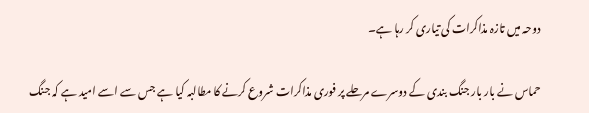دوحہ میں تازہ مذاکرات کی تیاری کر رہا ہے۔

حماس نے بار بار جنگ بندی کے دوسرے مرحلے پر فوری مذاکرات شروع کرنے کا مطالبہ کیا ہے جس سے اسے امید ہے کہ جنگ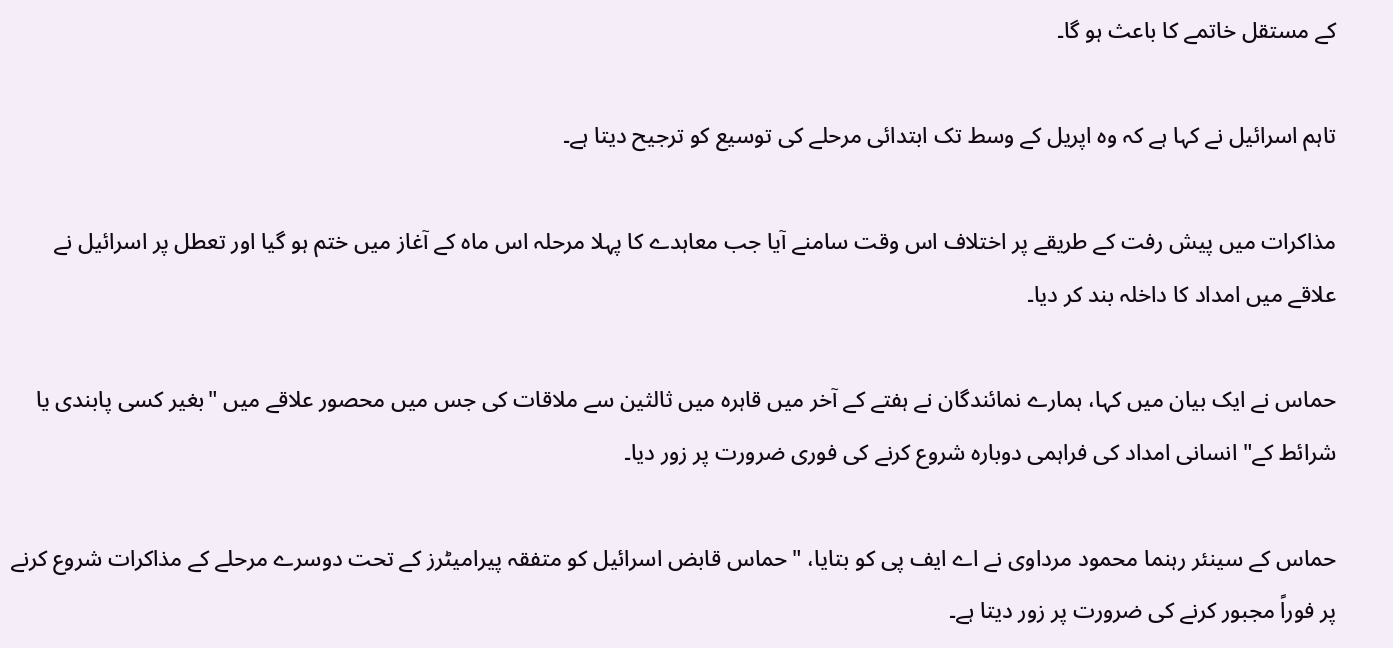کے مستقل خاتمے کا باعث ہو گا۔

تاہم اسرائیل نے کہا ہے کہ وہ اپریل کے وسط تک ابتدائی مرحلے کی توسیع کو ترجیح دیتا ہے۔

مذاکرات میں پیش رفت کے طریقے پر اختلاف اس وقت سامنے آیا جب معاہدے کا پہلا مرحلہ اس ماہ کے آغاز میں ختم ہو گیا اور تعطل پر اسرائیل نے علاقے میں امداد کا داخلہ بند کر دیا۔

حماس نے ایک بیان میں کہا، ہمارے نمائندگان نے ہفتے کے آخر میں قاہرہ میں ثالثین سے ملاقات کی جس میں محصور علاقے میں "بغیر کسی پابندی یا شرائط کے" انسانی امداد کی فراہمی دوبارہ شروع کرنے کی فوری ضرورت پر زور دیا۔

حماس کے سینئر رہنما محمود مرداوی نے اے ایف پی کو بتایا، "حماس قابض اسرائیل کو متفقہ پیرامیٹرز کے تحت دوسرے مرحلے کے مذاکرات شروع کرنے پر فوراً مجبور کرنے کی ضرورت پر زور دیتا ہے۔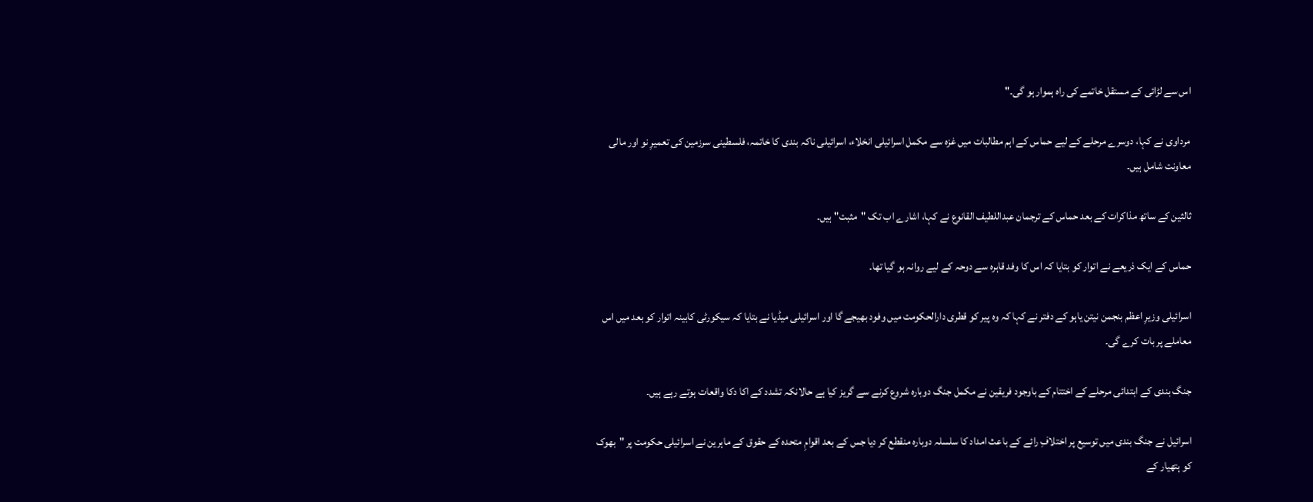اس سے لڑائی کے مستقل خاتمے کی راہ ہموار ہو گی۔"

مرداوی نے کہا، دوسرے مرحلے کے لیے حماس کے اہم مطالبات میں غزہ سے مکمل اسرائیلی انخلاء، اسرائیلی ناکہ بندی کا خاتمہ، فلسطینی سرزمین کی تعمیرِ نو اور مالی معاونت شامل ہیں۔

ثالثین کے ساتھ مذاکرات کے بعد حماس کے ترجمان عبداللطیف القانوع نے کہا، اشارے اب تک "مثبت" ہیں۔

حماس کے ایک ذریعے نے اتوار کو بتایا کہ اس کا وفد قاہرہ سے دوحہ کے لیے روانہ ہو گیا تھا۔

اسرائیلی وزیرِ اعظم بنجمن نیتن یاہو کے دفتر نے کہا کہ وہ پیر کو قطری دارالحکومت میں وفود بھیجے گا اور اسرائیلی میڈیا نے بتایا کہ سیکورٹی کابینہ اتوار کو بعد میں اس معاملے پر بات کرے گی۔

جنگ بندی کے ابتدائی مرحلے کے اختتام کے باوجود فریقین نے مکمل جنگ دوبارہ شروع کرنے سے گریز کیا ہے حالانکہ تشدد کے اکا دکا واقعات ہوتے رہے ہیں۔

اسرائیل نے جنگ بندی میں توسیع پر اختلافِ رائے کے باعث امداد کا سلسلہ دوبارہ منقطع کر دیا جس کے بعد اقوامِ متحدہ کے حقوق کے ماہرین نے اسرائیلی حکومت پر "بھوک کو ہتھیار کے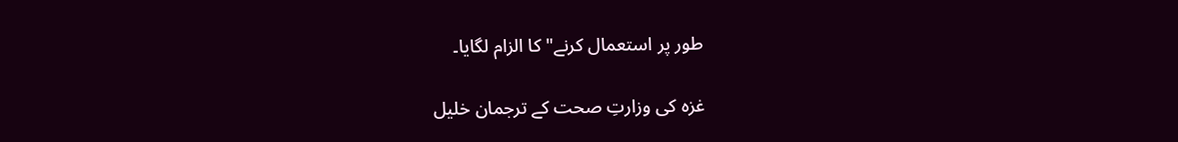طور پر استعمال کرنے" کا الزام لگایا۔

غزہ کی وزارتِ صحت کے ترجمان خلیل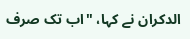الدکران نے کہا، "اب تک صرف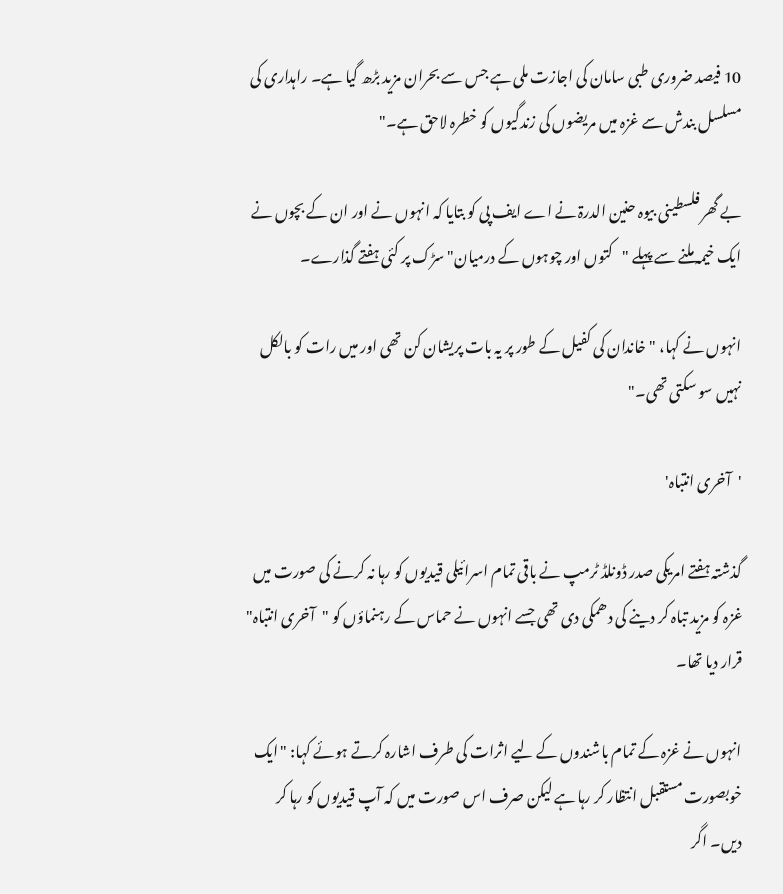10 فیصد ضروری طبی سامان کی اجازت ملی ہے جس سے بحران مزید بڑھ گیا ہے۔ راہداری کی مسلسل بندش سے غزہ میں مریضوں کی زندگیوں کو خطرہ لاحق ہے۔"

بے گھر فلسطینی بیوہ حنین الدرۃ نے اے ایف پی کو بتایا کہ انہوں نے اور ان کے بچوں نے ایک خیمہ ملنے سے پہلے "کتوں اور چوہوں کے درمیان" سڑک پر کئی ہفتے گذارے۔

انہوں نے کہا، "خاندان کی کفیل کے طور پر یہ بات پریشان کن تھی اور میں رات کو بالکل نہیں سو سکتی تھی۔"

'آخری انتباہ'

گذشتہ ہفتے امریکی صدر ڈونلڈ ٹرمپ نے باقی تمام اسرائیلی قیدیوں کو رہا نہ کرنے کی صورت میں غزہ کو مزید تباہ کر دینے کی دھمکی دی تھی جسے انہوں نے حماس کے رہنماؤں کو "آخری انتباہ" قرار دیا تھا۔

انہوں نے غزہ کے تمام باشندوں کے لیے اثرات کی طرف اشارہ کرتے ہوئے کہا: "ایک خوبصورت مستقبل انتظار کر رہا ہے لیکن صرف اس صورت میں کہ آپ قیدیوں کو رہا کر دیں۔ اگر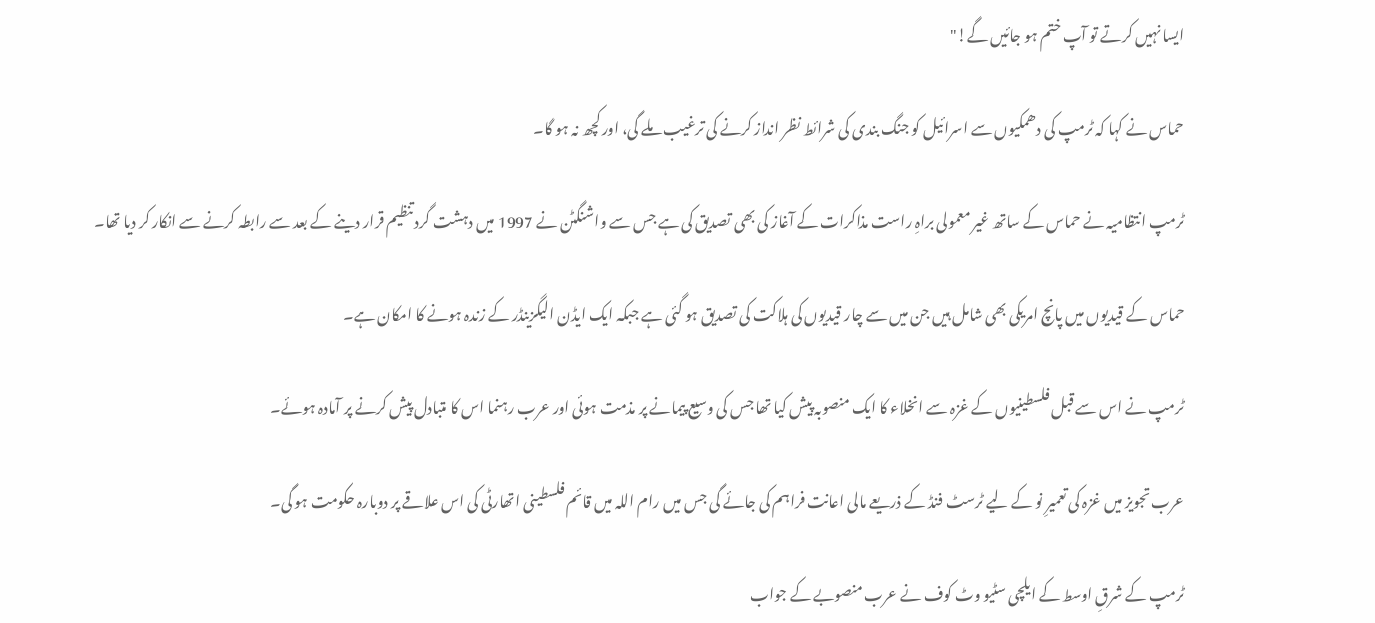ایسا نہیں کرتے تو آپ ختم ہو جائیں گے!"

حماس نے کہا کہ ٹرمپ کی دھمکیوں سے اسرائیل کو جنگ بندی کی شرائط نظر انداز کرنے کی ترغیب ملے گی، اور کچھ نہ ہو گا۔

ٹرمپ انتظامیہ نے حماس کے ساتھ غیر معمولی براہِ راست مذاکرات کے آغاز کی بھی تصدیق کی ہے جس سے واشنگٹن نے 1997 میں دہشت گرد تنظیم قرار دینے کے بعد سے رابطہ کرنے سے انکار کر دیا تھا۔

حماس کے قیدیوں میں پانچ امریکی بھی شامل ہیں جن میں سے چار قیدیوں کی ہلاکت کی تصدیق ہو گئی ہے جبکہ ایک ایڈن الیگزینڈر کے زندہ ہونے کا امکان ہے۔

ٹرمپ نے اس سے قبل فلسطینیوں کے غزہ سے انخلاء کا ایک منصوبہ پیش کیا تھا جس کی وسیع پیمانے پر مذمت ہوئی اور عرب رہنما اس کا متبادل پیش کرنے پر آمادہ ہوئے۔

عرب تجویز میں غزہ کی تعمیرِ نو کے لیے ٹرسٹ فنڈ کے ذریعے مالی اعانت فراہم کی جائے گی جس میں رام اللہ میں قائم فلسطینی اتھارٹی کی اس علاقے پر دوبارہ حکومت ہو گی۔

ٹرمپ کے شرقِ اوسط کے ایلچی سٹیو وٹ کوف نے عرب منصوبے کے جواب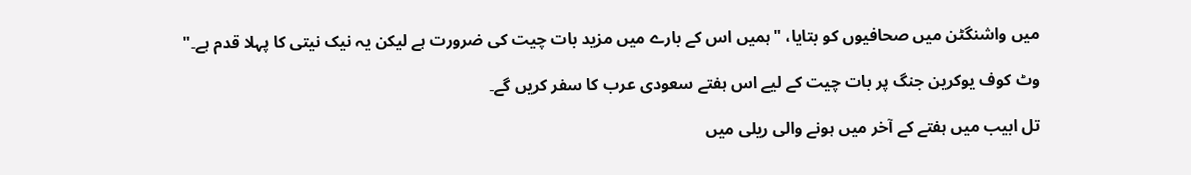میں واشنگٹن میں صحافیوں کو بتایا، "ہمیں اس کے بارے میں مزید بات چیت کی ضرورت ہے لیکن یہ نیک نیتی کا پہلا قدم ہے۔"

وٹ کوف یوکرین جنگ پر بات چیت کے لیے اس ہفتے سعودی عرب کا سفر کریں گے۔

تل ابیب میں ہفتے کے آخر میں ہونے والی ریلی میں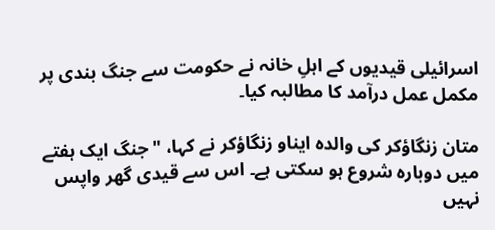اسرائیلی قیدیوں کے اہلِ خانہ نے حکومت سے جنگ بندی پر مکمل عمل درآمد کا مطالبہ کیا۔

متان زنگاؤکر کی والدہ ایناو زنگاؤکر نے کہا، "جنگ ایک ہفتے میں دوبارہ شروع ہو سکتی ہے۔ اس سے قیدی گھر واپس نہیں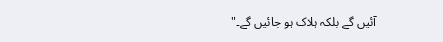آئیں گے بلکہ ہلاک ہو جائیں گے۔"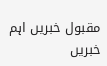مقبول خبریں اہم خبریں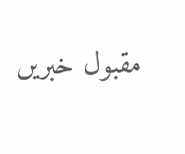مقبول خبریں